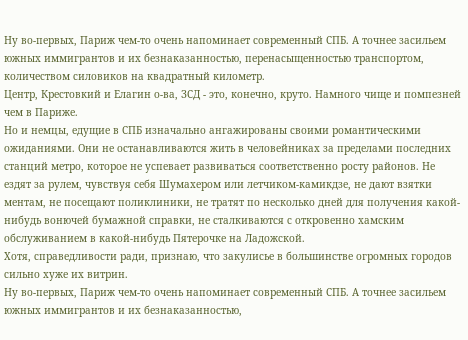Ну во-первых, Париж чем-то очень напоминает современный СПБ. А точнее засильем южных иммигрантов и их безнаказанностью, перенасыщенностью транспортом, количеством силовиков на квадратный километр.
Центр, Крестовкий и Елагин о-ва, ЗСД - это, конечно, круто. Намного чище и помпезней чем в Париже.
Но и немцы, едущие в СПБ изначально ангажированы своими романтическими ожиданиями. Они не останавливаются жить в человейниках за пределами последних станций метро, которое не успевает развиваться соответственно росту районов. Не ездят за рулем, чувствуя себя Шумахером или летчиком-камикдзе, не дают взятки ментам, не посещают поликлиники, не тратят по несколько дней для получения какой-нибудь вонючей бумажной справки, не сталкиваются с откровенно хамским обслуживанием в какой-нибудь Пятерочке на Ладожской.
Хотя, справедливости ради, признаю, что закулисье в большинстве огромных городов сильно хуже их витрин.
Ну во-первых, Париж чем-то очень напоминает современный СПБ. А точнее засильем южных иммигрантов и их безнаказанностью,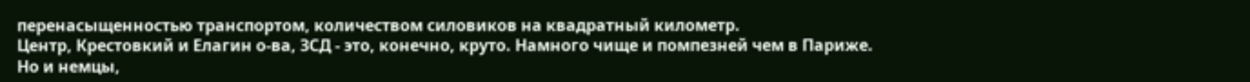перенасыщенностью транспортом, количеством силовиков на квадратный километр.
Центр, Крестовкий и Елагин о-ва, ЗСД - это, конечно, круто. Намного чище и помпезней чем в Париже.
Но и немцы,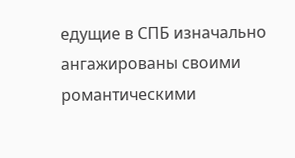едущие в СПБ изначально ангажированы своими романтическими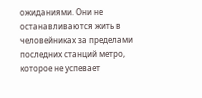ожиданиями. Они не останавливаются жить в человейниках за пределами последних станций метро, которое не успевает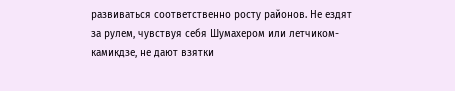развиваться соответственно росту районов. Не ездят за рулем, чувствуя себя Шумахером или летчиком-камикдзе, не дают взятки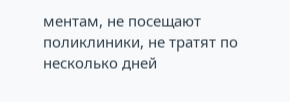ментам, не посещают поликлиники, не тратят по несколько дней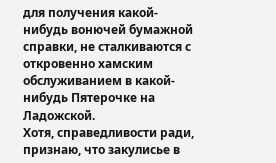для получения какой-нибудь вонючей бумажной справки, не сталкиваются с откровенно хамским обслуживанием в какой-нибудь Пятерочке на Ладожской.
Хотя, справедливости ради, признаю, что закулисье в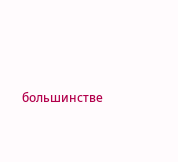большинстве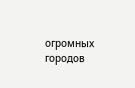огромных городов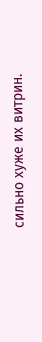сильно хуже их витрин.